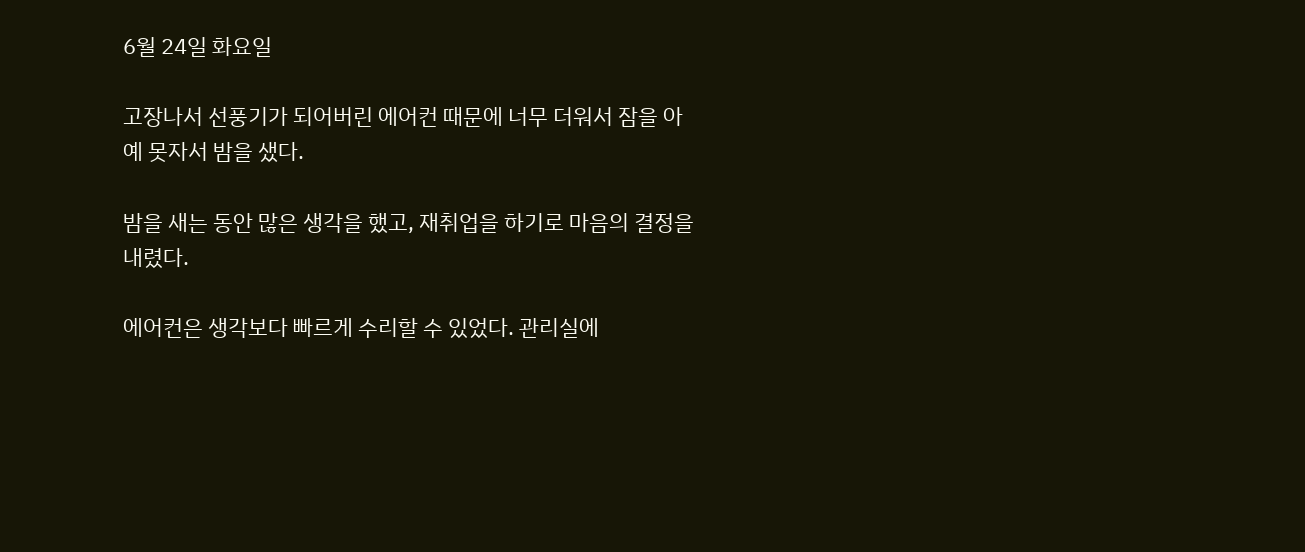6월 24일 화요일

고장나서 선풍기가 되어버린 에어컨 때문에 너무 더워서 잠을 아예 못자서 밤을 샜다.

밤을 새는 동안 많은 생각을 했고, 재취업을 하기로 마음의 결정을 내렸다.

에어컨은 생각보다 빠르게 수리할 수 있었다. 관리실에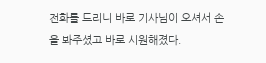전화를 드리니 바로 기사님이 오셔서 손을 봐주셨고 바로 시원해졌다.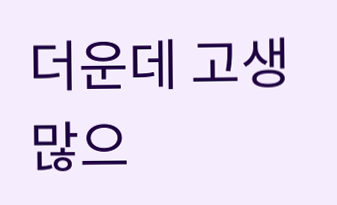더운데 고생 많으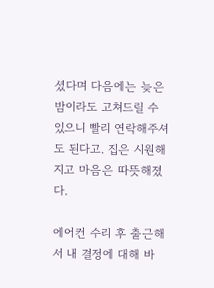셨다며 다음에는 늦은 밤이라도 고쳐드릴 수 있으니 빨리 연락해주셔도 된다고. 집은 시원해지고 마음은 따뜻해졌다.

에어컨 수리 후 출근해서 내 결정에 대해 바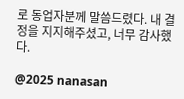로 동업자분께 말씀드렸다. 내 결정을 지지해주셨고, 너무 감사했다.

@2025 nanasan